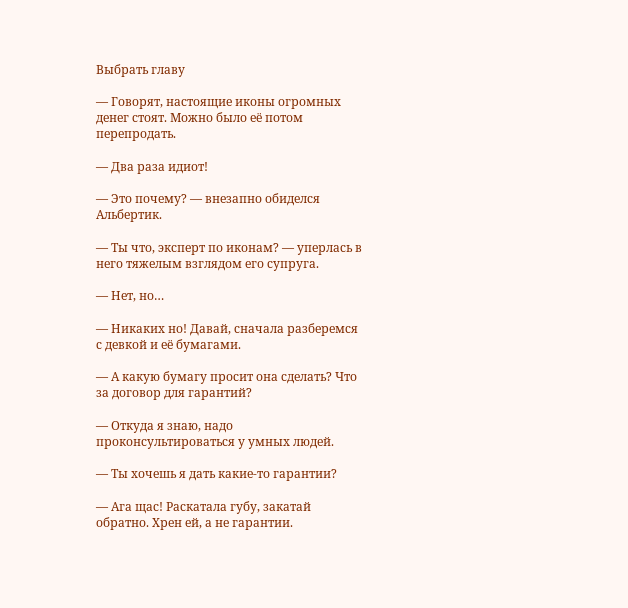Выбрать главу

— Говорят, настоящие иконы огромных денег стоят. Можно было её потом перепродать.

— Два раза идиот!

— Это почему? — внезапно обиделся Альбертик.

— Ты что, эксперт по иконам? — уперлась в него тяжелым взглядом его супруга.

— Нет, но…

— Никаких но! Давай, сначала разберемся с девкой и её бумагами.

— А какую бумагу просит она сделать? Что за договор для гарантий?

— Откуда я знаю, надо проконсультироваться у умных людей.

— Ты хочешь я дать какие-то гарантии?

— Ага щас! Раскатала губу, закатай обратно. Хрен ей, а не гарантии.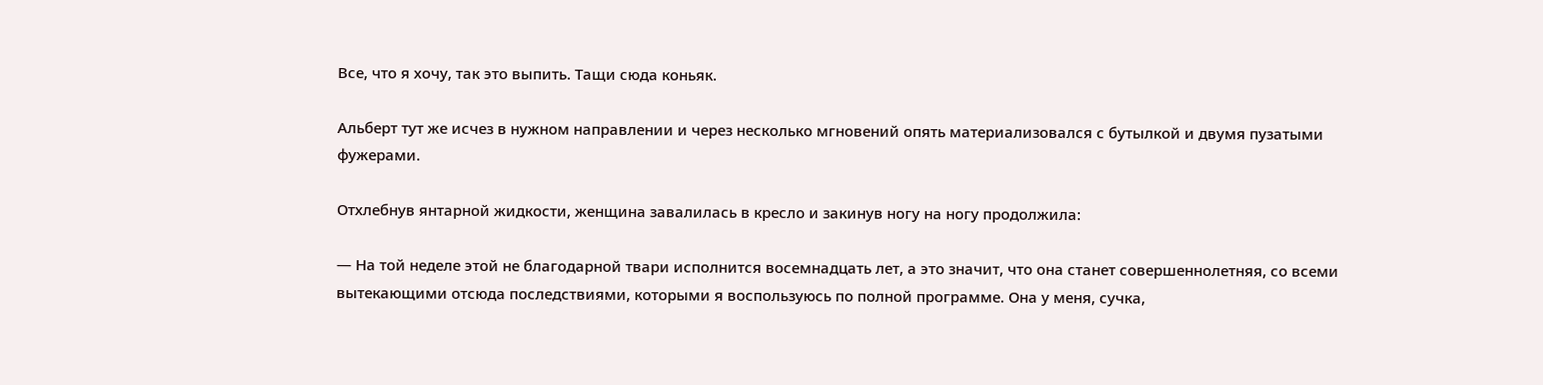Все, что я хочу, так это выпить. Тащи сюда коньяк.

Альберт тут же исчез в нужном направлении и через несколько мгновений опять материализовался с бутылкой и двумя пузатыми фужерами.

Отхлебнув янтарной жидкости, женщина завалилась в кресло и закинув ногу на ногу продолжила:

— На той неделе этой не благодарной твари исполнится восемнадцать лет, а это значит, что она станет совершеннолетняя, со всеми вытекающими отсюда последствиями, которыми я воспользуюсь по полной программе. Она у меня, сучка,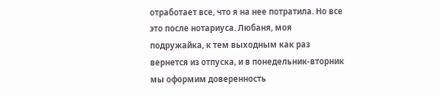отработает все, что я на нее потратила. Но все это после нотариуса. Любаня, моя подружайка, к тем выходным как раз вернется из отпуска, и в понедельник-вторник мы оформим доверенность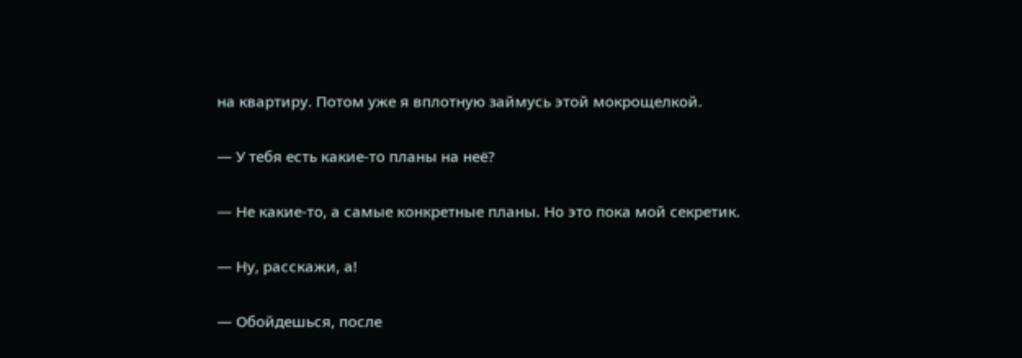на квартиру. Потом уже я вплотную займусь этой мокрощелкой.

— У тебя есть какие-то планы на неё?

— Не какие-то, а самые конкретные планы. Но это пока мой секретик.

— Ну, расскажи, а!

— Обойдешься, после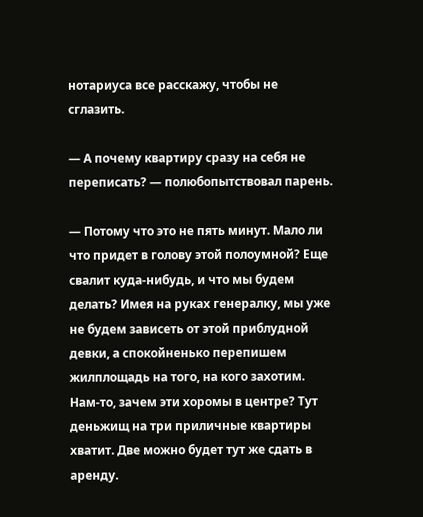нотариуса все расскажу, чтобы не сглазить.

— А почему квартиру сразу на себя не переписать? — полюбопытствовал парень.

— Потому что это не пять минут. Мало ли что придет в голову этой полоумной? Еще свалит куда-нибудь, и что мы будем делать? Имея на руках генералку, мы уже не будем зависеть от этой приблудной девки, а спокойненько перепишем жилплощадь на того, на кого захотим. Нам-то, зачем эти хоромы в центре? Тут деньжищ на три приличные квартиры хватит. Две можно будет тут же сдать в аренду.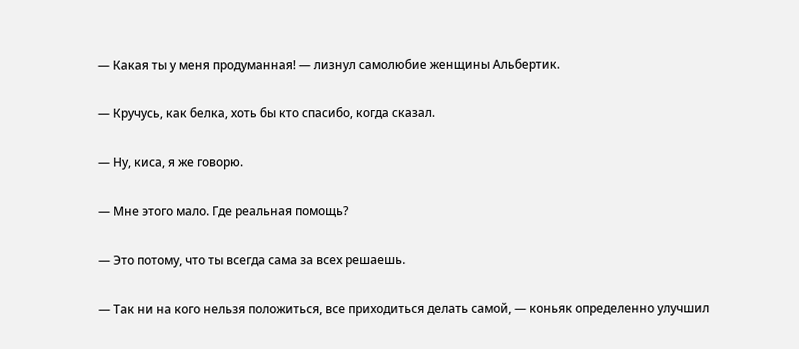— Какая ты у меня продуманная! — лизнул самолюбие женщины Альбертик.

— Кручусь, как белка, хоть бы кто спасибо, когда сказал.

— Ну, киса, я же говорю.

— Мне этого мало. Где реальная помощь?

— Это потому, что ты всегда сама за всех решаешь.

— Так ни на кого нельзя положиться, все приходиться делать самой, — коньяк определенно улучшил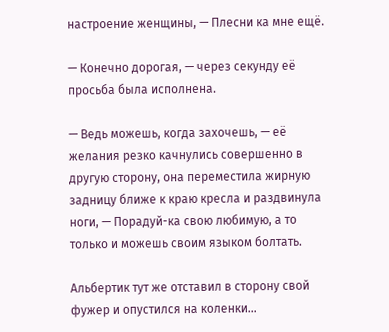настроение женщины, — Плесни ка мне ещё.

— Конечно дорогая, — через секунду её просьба была исполнена.

— Ведь можешь, когда захочешь, — её желания резко качнулись совершенно в другую сторону, она переместила жирную задницу ближе к краю кресла и раздвинула ноги, — Порадуй-ка свою любимую, а то только и можешь своим языком болтать.

Альбертик тут же отставил в сторону свой фужер и опустился на коленки…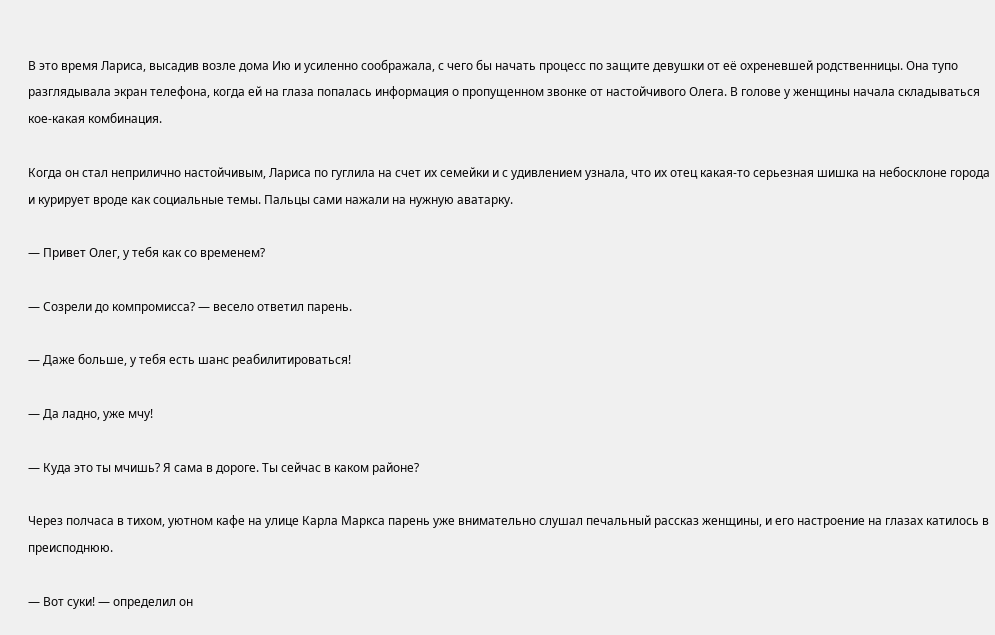В это время Лариса, высадив возле дома Ию и усиленно соображала, с чего бы начать процесс по защите девушки от её охреневшей родственницы. Она тупо разглядывала экран телефона, когда ей на глаза попалась информация о пропущенном звонке от настойчивого Олега. В голове у женщины начала складываться кое-какая комбинация.

Когда он стал неприлично настойчивым, Лариса по гуглила на счет их семейки и с удивлением узнала, что их отец какая-то серьезная шишка на небосклоне города и курирует вроде как социальные темы. Пальцы сами нажали на нужную аватарку.

— Привет Олег, у тебя как со временем?

— Созрели до компромисса? — весело ответил парень.

— Даже больше, у тебя есть шанс реабилитироваться!

— Да ладно, уже мчу!

— Куда это ты мчишь? Я сама в дороге. Ты сейчас в каком районе?

Через полчаса в тихом, уютном кафе на улице Карла Маркса парень уже внимательно слушал печальный рассказ женщины, и его настроение на глазах катилось в преисподнюю.

— Вот суки! — определил он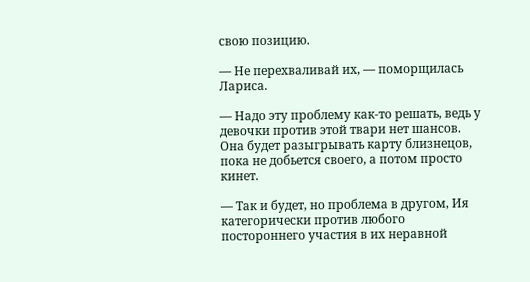свою позицию.

— Не перехваливай их, — поморщилась Лариса.

— Надо эту проблему как-то решать, ведь у девочки против этой твари нет шансов. Она будет разыгрывать карту близнецов, пока не добьется своего, а потом просто кинет.

— Так и будет, но проблема в другом, Ия категорически против любого постороннего участия в их неравной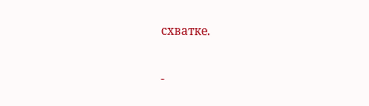схватке.

-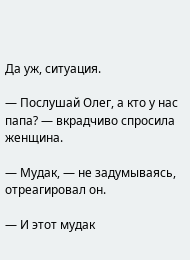Да уж, ситуация.

— Послушай Олег, а кто у нас папа? — вкрадчиво спросила женщина.

— Мудак, — не задумываясь, отреагировал он.

— И этот мудак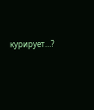курирует…?